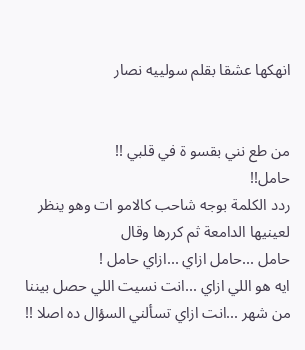انهكها عشقا بقلم سولييه نصار


من طع نني بقسو ة في قلبي !!
حامل!!
ردد الكلمة بوجه شاحب كالامو ات وهو ينظر لعينيها الدامعة ثم كررها وقال
حامل ...حامل ازاي ...ازاي حامل !
ايه هو اللي ازاي ...انت نسيت اللي حصل بيننا
من شهر ...انت ازاي تسألني السؤال ده اصلا !!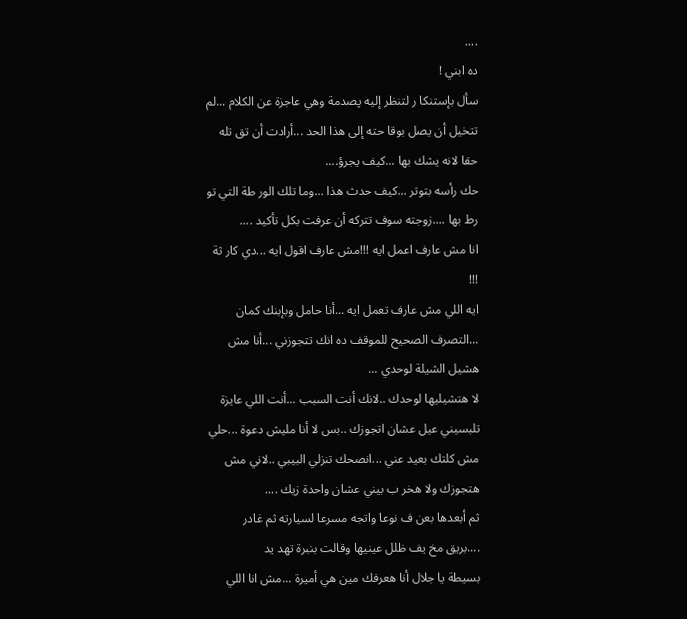....
ده ابني !
سأل بإستنكا ر لتنظر إليه پصدمة وهي عاجزة عن الكلام ...لم تتخيل أن يصل بوقا حته إلى هذا الحد ...أرادت أن تق تله حقا لانه يشك بها ...كيف يجرؤ....
حك رأسه بتوتر ...كيف حدث هذا ...وما تلك الور طة التي تو رط بها ....زوجته سوف تتركه أن عرفت بكل تأكيد ....
انا مش عارف اعمل ايه !!!مش عارف اقول ايه ...دي كار ثة !!!
ايه اللي مش عارف تعمل ايه ...أنا حامل وبإبنك كمان ...التصرف الصحيح للموقف ده انك تتجوزني ...أنا مش هشيل الشيلة لوحدي ...
لا هتشيليها لوحدك ..لانك أنت السبب ...أنت اللي عايزة تلبسيني عيل عشان اتجوزك ..بس لا أنا مليش دعوة ...حلي مش كلتك بعيد عني ...انصحك تنزلي البيبي ..لاني مش هتجوزك ولا هخر ب بيني عشان واحدة زيك ....
ثم أبعدها بعن ف نوعا واتجه مسرعا لسيارته ثم غادر ....بريق مخ يف ظلل عينيها وقالت بنبرة تهد يد
بسيطة يا جلال أنا هعرفك مين هي أميرة ...مش انا اللي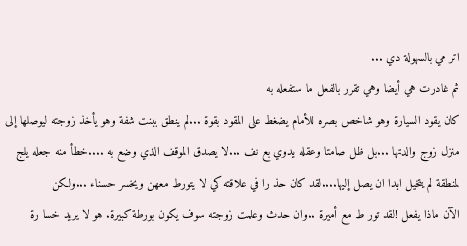اتر مي بالسهولة دي ...
ثم غادرت هي أيضا وهي تقرر بالفعل ما ستفعله به
كان يقود السيارة وهو شاخص بصره للأمام يضغط على المقود بقوة ...لم ينطق ببنت شفة وهو يأخذ زوجته ليوصلها إلى منزل زوج والدتها ...بل ظل صامتا وعقله يدوي بع نف ...لا يصدق الموقف الذي وضع به ....خطأ منه جعله يلج لمنطقة لم يتخيل ابدا ان يصل إليها....لقد كان حذ را في علاقته كي لا يتورط معهن ويخسر حسناء ...ولكن
الآن ماذا يفعل !لقد تور ط مع أميرة ..وان حدث وعلمت زوجته سوف يكون بورطة كبيرة. هو لا يريد خسا رة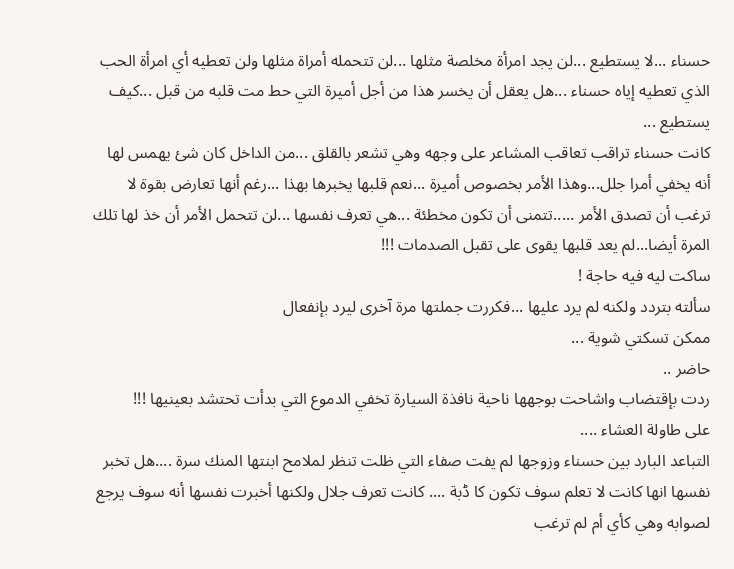حسناء ...لا يستطيع ...لن يجد امرأة مخلصة مثلها ...لن تتحمله أمراة مثلها ولن تعطيه أي امرأة الحب الذي تعطيه إياه حسناء ...هل يعقل أن يخسر هذا من أجل أميرة التي حط مت قلبه من قبل ...كيف يستطيع ...
كانت حسناء تراقب تعاقب المشاعر على وجهه وهي تشعر بالقلق ...من الداخل كان شئ يهمس لها أنه يخفي أمرا جلل...وهذا الأمر بخصوص أميرة ...نعم قلبها يخبرها بهذا ...رغم أنها تعارض بقوة لا ترغب أن تصدق الأمر .....تتمنى أن تكون مخطئة ...هي تعرف نفسها ...لن تتحمل الأمر أن خذ لها تلك المرة أيضا...لم يعد قلبها يقوى على تقبل الصدمات !!!
ساكت ليه فيه حاجة !
سألته بتردد ولكنه لم يرد عليها ...فكررت جملتها مرة آخرى ليرد بإنفعال
ممكن تسكتي شوية ...
حاضر ..
ردت بإقتضاب واشاحت بوجهها ناحية نافذة السيارة تخفي الدموع التي بدأت تحتشد بعينيها !!!
على طاولة العشاء ....
التباعد البارد بين حسناء وزوجها لم يفت صفاء التي ظلت تنظر لملامح ابنتها المنك سرة ....هل تخبر نفسها انها كانت لا تعلم سوف تكون كا ڈبة .... كانت تعرف جلال ولكنها أخبرت نفسها أنه سوف يرجع لصوابه وهي كأي أم لم ترغب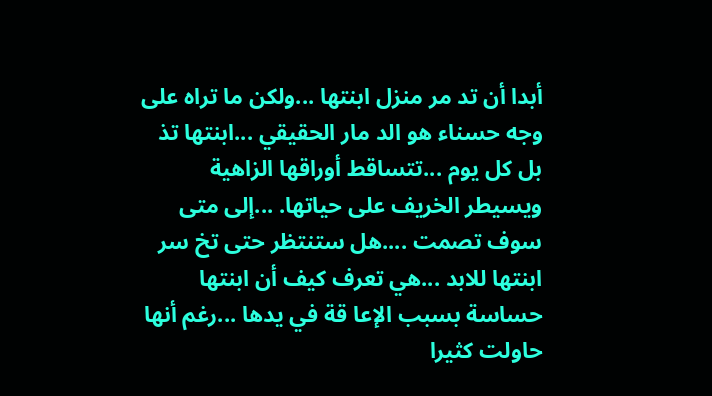أبدا أن تد مر منزل ابنتها ...ولكن ما تراه على وجه حسناء هو الد مار الحقيقي ...ابنتها تذ بل كل يوم ...تتساقط أوراقها الزاهية ويسيطر الخريف على حياتها. ...إلى متى سوف تصمت ....هل ستنتظر حتى تخ سر ابنتها للابد ...هي تعرف كيف أن ابنتها حساسة بسبب الإعا قة في يدها ...رغم أنها حاولت كثيرا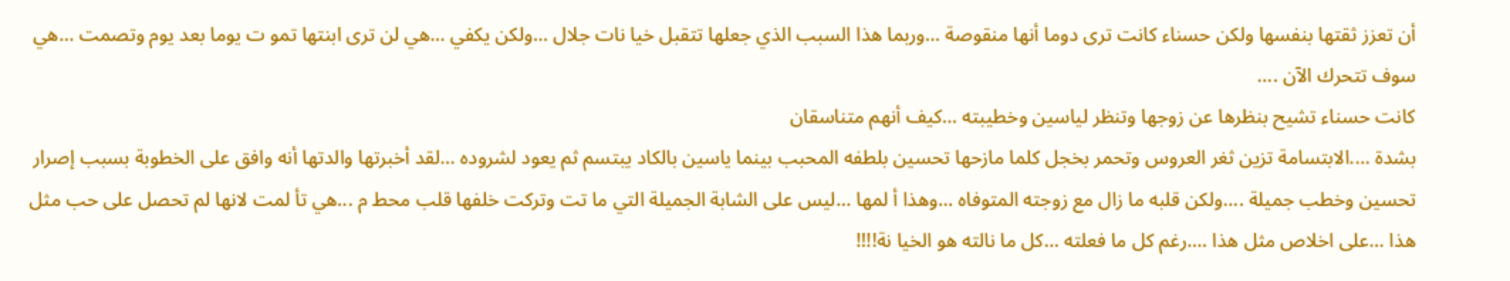أن تعزز ثقتها بنفسها ولكن حسناء كانت ترى دوما أنها منقوصة ...وربما هذا السبب الذي جعلها تتقبل خيا نات جلال ...ولكن يكفي ...هي لن ترى ابنتها تمو ت يوما بعد يوم وتصمت ...هي سوف تتحرك الآن ....
كانت حسناء تشيح بنظرها عن زوجها وتنظر لياسين وخطيبته ...كيف أنهم متناسقان
بشدة ....الابتسامة تزين ثغر العروس وتحمر بخجل كلما مازحها تحسين بلطفه المحبب بينما ياسين بالكاد يبتسم ثم يعود لشروده ...لقد أخبرتها والدتها أنه وافق على الخطوبة بسبب إصرار تحسين وخطب جميلة ....ولكن قلبه ما زال مع زوجته المتوفاه ...وهذا أ لمها ...ليس على الشابة الجميلة التي ما تت وتركت خلفها قلب محط م ...هي تأ لمت لانها لم تحصل على حب مثل هذا ...على اخلاص مثل هذا ....رغم كل ما فعلته ...كل ما نالته هو الخيا نة!!!!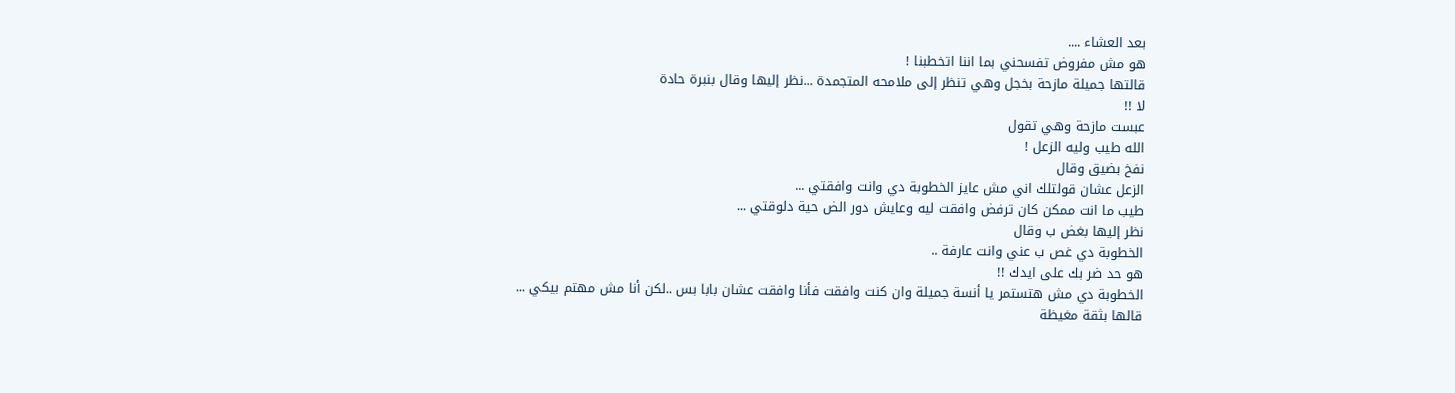بعد العشاء ....
هو مش مفروض تفسحني بما اننا اتخطبنا !
قالتها جميلة مازحة بخجل وهي تنظر إلى ملامحه المتجمدة ...نظر إليها وقال بنبرة حادة
لا !!
عبست مازحة وهي تقول
الله طيب وليه الزعل !
نفخ بضيق وقال
الزعل عشان قولتلك اني مش عايز الخطوبة دي وانت وافقتي ...
طيب ما انت ممكن كان ترفض وافقت ليه وعايش دور الض حية دلوقتي ...
نظر إليها بغض ب وقال
الخطوبة دي غص ب عني وانت عارفة ..
هو حد ضر بك على ايدك !!
الخطوبة دي مش هتستمر يا أنسة جميلة وان كنت وافقت فأنا وافقت عشان بابا بس ..لكن أنا مش مهتم بيكي ...
قالها بثقة مغيظة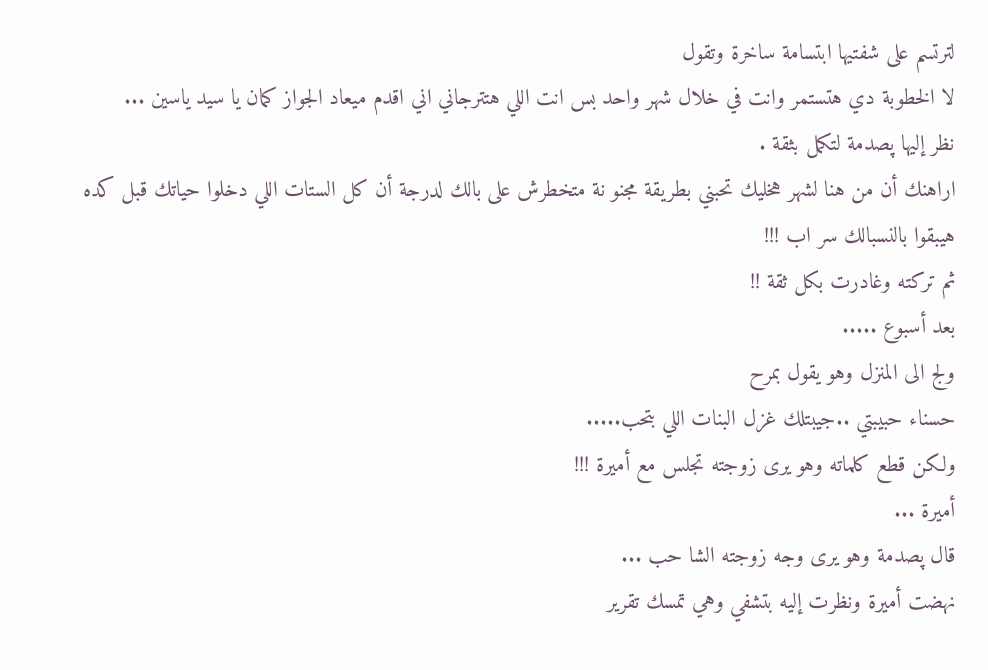لترتسم على شفتيها ابتسامة ساخرة وتقول
لا الخطوبة دي هتستمر وانت في خلال شهر واحد بس انت اللي هتترجاني اني اقدم ميعاد الجواز كمان يا سيد ياسين ...
نظر إليها پصدمة لتكمل بثقة .
اراهنك أن من هنا لشهر هخليك تحبني بطريقة مجنو نة متخطرش على بالك لدرجة أن كل الستات اللي دخلوا حياتك قبل كده هيبقوا بالنسبالك سر اب !!!
ثم تركته وغادرت بكل ثقة !!
بعد أسبوع .....
ولج الى المنزل وهو يقول بمرح
حسناء حبيبتي ..جيبتلك غزل البنات اللي بتحب.....
ولكن قطع كلماته وهو يرى زوجته تجلس مع أميرة !!!
أميرة ...
قال پصدمة وهو يرى وجه زوجته الشا حب ...
نهضت أميرة ونظرت إليه بتشفي وهي تمسك تقرير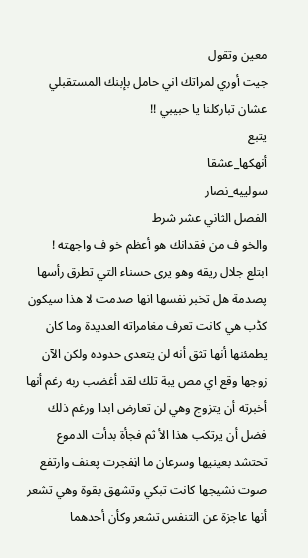معين وتقول
جيت أوري لمراتك اني حامل بإبنك المستقبلي عشان تباركلنا يا حبيبي !!
يتبع
أنهكها_عشقا
سولييه_نصار
الفصل الثاني عشر شرط
والخو ف من فقدانك هو أعظم خو ف واجهته !
ابتلع جلال ريقه وهو يرى حسناء التي تطرق رأسها پصدمة هل تخبر نفسها انها صدمت لا هذا سيكون كڈب هي كانت تعرف مغامراته العديدة وما كان يطمئنها أنها تثق أنه لن يتعدى حدوده ولكن الآن زوجها وقع اي مص يبة تلك لقد أغضب ربه رغم أنها أخبرته أن يتزوج وهي لن تعارض ابدا ورغم ذلك فضل أن يرتكب هذا الأ ثم فجأة بدأت الدموع تحتشد بعينيها وسرعان ما اڼفجرت پعنف وارتفع صوت نشيجها كانت تبكي وتشهق بقوة وهي تشعر أنها عاجزة عن التنفس تشعر وكأن أحدهما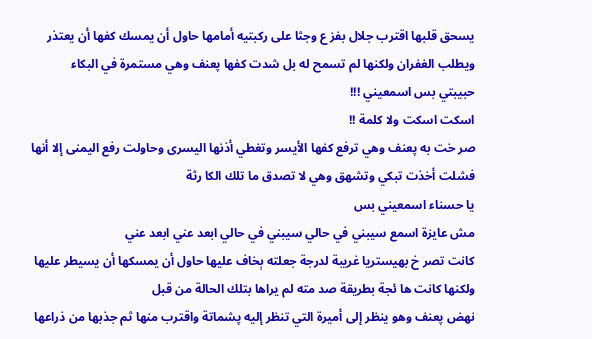يسحق قلبها اقترب جلال بفز ع وجثا على ركبتيه أمامها حاول أن يمسك كفها أن يعتذر ويطلب الغفران ولكنها لم تسمح له بل شدت كفها پعنف وهي مستمرة في البكاء
حبيبتي بس اسمعيني !!!
اسكت اسكت ولا كلمة !!
صر خت به پعنف وهي ترفع كفها الأيسر وتغطي أذنها اليسرى وحاولت رفع اليمنى إلا أنها فشلت أخذت تبكي وتشهق وهي لا تصدق ما تلك الكا رثة
يا حسناء اسمعيني بس
مش عايزة اسمع سيبني في حالي سيبني في حالي ابعد عني ابعد عني
كانت تصر خ بهيستريا غريبة لدرجة جعلته ېخاف عليها حاول أن يمسكها أن يسيطر عليها ولكنها كانت ها ئجة بطريقة صد مته لم يراها بتلك الحالة من قبل
نهض پعنف وهو ينظر إلى أميرة التي تنظر إليه پشماتة واقترب منها ثم جذبها من ذراعها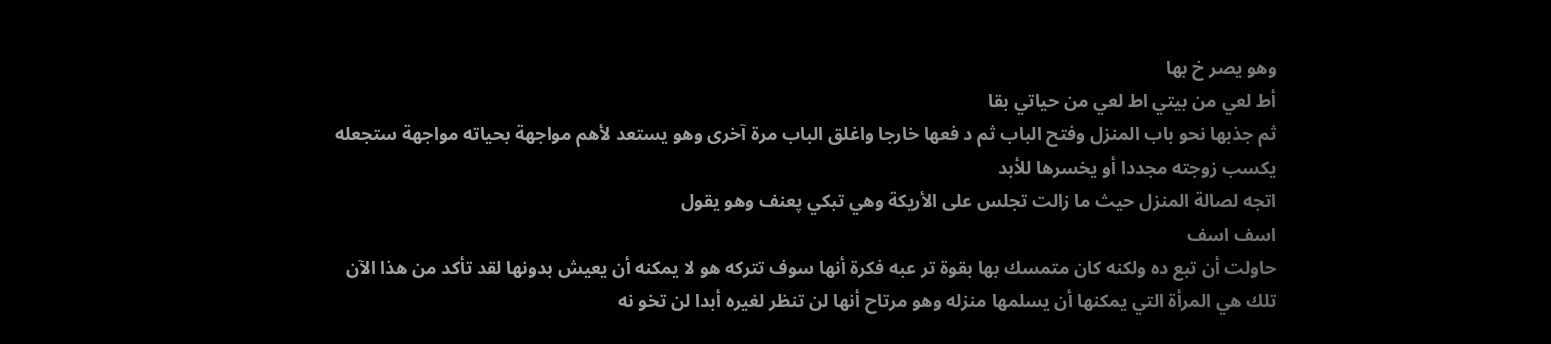وهو يصر خ بها
أط لعي من بيتي اط لعي من حياتي بقا
ثم جذبها نحو باب المنزل وفتح الباب ثم د فعها خارجا واغلق الباب مرة آخرى وهو يستعد لأهم مواجهة بحياته مواجهة ستجعله يكسب زوجته مجددا أو يخسرها للأبد
اتجه لصالة المنزل حيث ما زالت تجلس على الأريكة وهي تبكي پعنف وهو يقول
اسف اسف
حاولت أن تبع ده ولكنه كان متمسك بها بقوة تر عبه فكرة أنها سوف تتركه هو لا يمكنه أن يعيش بدونها لقد تأكد من هذا الآن تلك هي المرأة التي يمكنها أن يسلمها منزله وهو مرتاح أنها لن تنظر لغيره أبدا لن تخو نه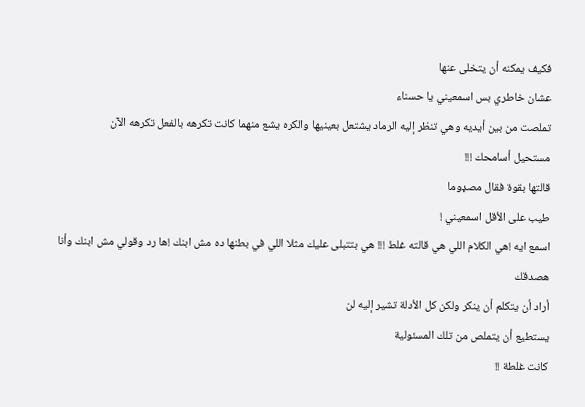فكيف يمكنه أن يتخلى عنها
عشان خاطري بس اسمعيني يا حسناء
تملصت من بين أيديه وهي تنظر إليه الرماد يشتعل بعينيها والكره يشع منهما كانت تكرهه بالفعل تكرهه الآن
مستحيل أسامحك !!!
قالتها بقوة فقال مصډوما
طيب على الأقل اسمعيني !
اسمع ايه !هي الكلام اللي هي قالته غلط !!! هي بتتبلى عليك مثلا اللي في بطنها ده مش ابنك !ها رد وقولي مش ابنك وأنا هصدقك
أراد أن يتكلم أن ينكر ولكن كل الأدلة تشير إليه لن
يستطيع أن يتملص من تلك المسئولية
كانت غلطة !!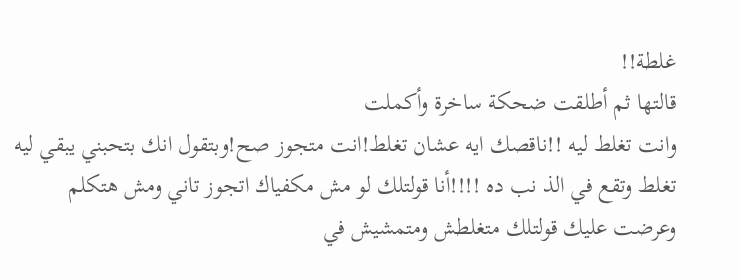غلطة!!
قالتها ثم أطلقت ضحكة ساخرة وأكملت
وانت تغلط ليه !!ناقصك ايه عشان تغلط!انت متجوز صح!وبتقول انك بتحبني يبقي ليه تغلط وتقع في الذ نب ده !!!!أنا قولتلك لو مش مكفياك اتجوز تاني ومش هتكلم وعرضت عليك قولتلك متغلطش ومتمشيش في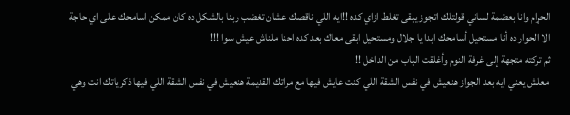الحړام وانا بعضمة لساني قولتلك اتجوز يبقى تغلط ازاي كده !!ايه اللي ناقصك عشان تغضب ربنا بالشكل ده كان ممكن اسامحك على اي حاجة الا الحوار ده أنا مستحيل أسامحك ابدا يا جلال ومستحيل ابقى معاك بعد كده احنا ملناش عيش سوا !!!
ثم تركته متجهة إلى غرفة النوم وأغلقت الباب من الداخل !!
معلش يعني ايه بعد الجواز هنعيش في نفس الشقة اللي كنت عايش فيها مع مراتك القديمة هنعيش في نفس الشقة اللي فيها ذكرياتك انت وهي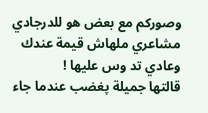وصوركم مع بعض هو للدرجادي مشاعري ملهاش قيمة عندك وعادي تد وس عليها !
قالتها جميلة پغضب عندما جاء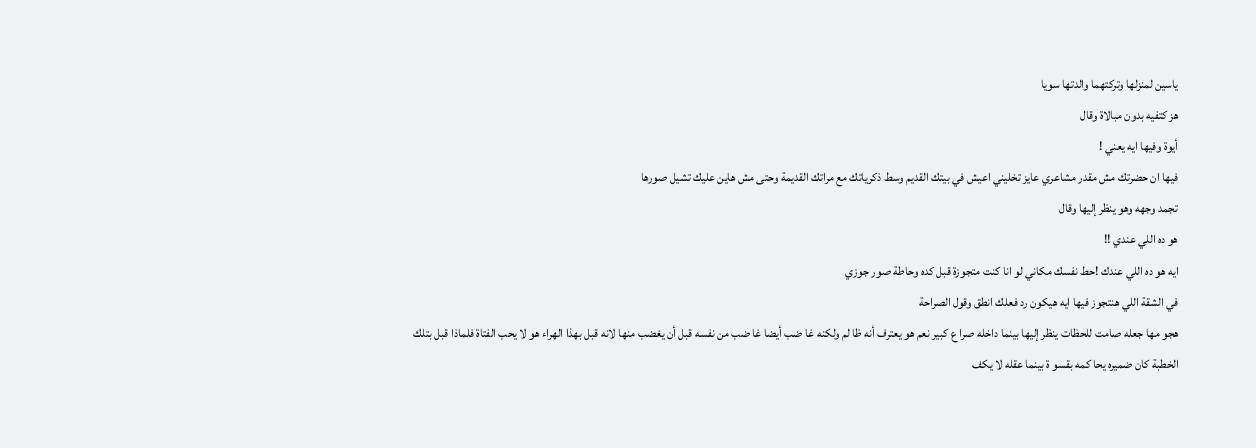ياسين لمنزلها وتركتهما والدتها سويا
هز كتفيه بدون مبالاة وقال
أيوة وفيها ايه يعني !
فيها ان حضرتك مش مقدر مشاعري عايز تخليني اعيش في بيتك القديم وسط ذكرياتك مع مراتك القديمة وحتى مش هاين عليك تشيل صورها
تجمد وجهه وهو ينظر إليها وقال
هو ده اللي عندي !!
ايه هو ده اللي عندك !حط نفسك مكاني لو انا كنت متجوزة قبل كده وحاطة صور جوزي
في الشقة اللي هنتجوز فيها ايه هيكون رد فعلك انطق وقول الصراحة
هجو مها جعله صامت للحظات ينظر إليها بينما داخله صرا ع كبير نعم هو يعترف أنه ظا لم ولكنه غا ضب أيضا غا ضب من نفسه قبل أن يغضب منها لانه قبل بهذا الهراء هو لا يحب الفتاة فلماذا قبل بتلك الخطبة كان ضميره يحا كمه بقسو ة بينما عقله لا يكف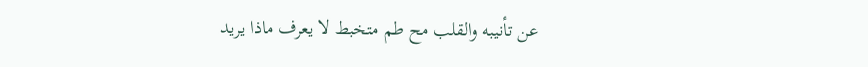عن تأنيبه والقلب مح طم متخبط لا يعرف ماذا يريد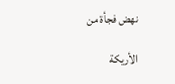نهض فجأة من

الأريكة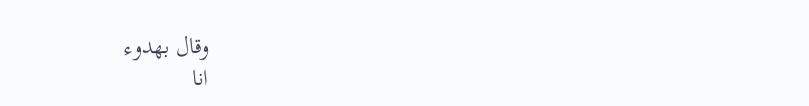وقال بهدوء
انا